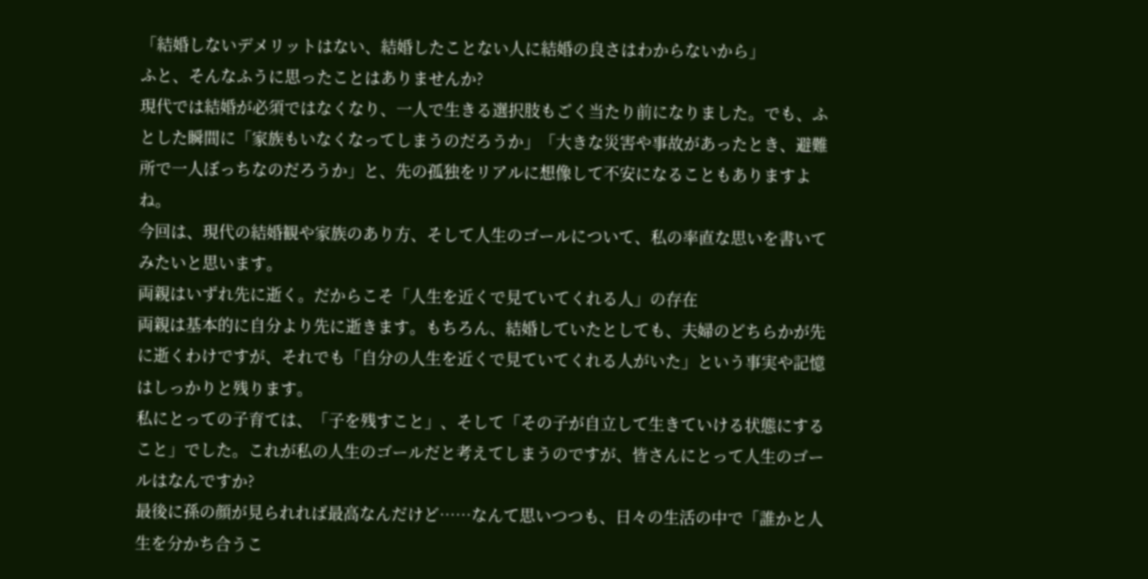「結婚しないデメリットはない、結婚したことない人に結婚の良さはわからないから」
ふと、そんなふうに思ったことはありませんか?
現代では結婚が必須ではなくなり、一人で生きる選択肢もごく当たり前になりました。でも、ふとした瞬間に「家族もいなくなってしまうのだろうか」「大きな災害や事故があったとき、避難所で一人ぼっちなのだろうか」と、先の孤独をリアルに想像して不安になることもありますよね。
今回は、現代の結婚観や家族のあり方、そして人生のゴールについて、私の率直な思いを書いてみたいと思います。
両親はいずれ先に逝く。だからこそ「人生を近くで見ていてくれる人」の存在
両親は基本的に自分より先に逝きます。もちろん、結婚していたとしても、夫婦のどちらかが先に逝くわけですが、それでも「自分の人生を近くで見ていてくれる人がいた」という事実や記憶はしっかりと残ります。
私にとっての子育ては、「子を残すこと」、そして「その子が自立して生きていける状態にすること」でした。これが私の人生のゴールだと考えてしまうのですが、皆さんにとって人生のゴールはなんですか?
最後に孫の顔が見られれば最高なんだけど……なんて思いつつも、日々の生活の中で「誰かと人生を分かち合うこ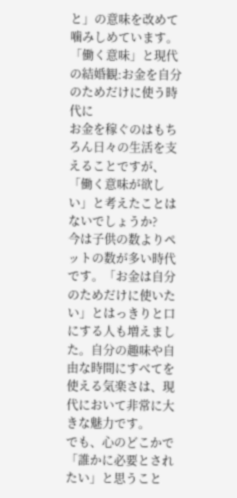と」の意味を改めて噛みしめています。
「働く意味」と現代の結婚観:お金を自分のためだけに使う時代に
お金を稼ぐのはもちろん日々の生活を支えることですが、「働く意味が欲しい」と考えたことはないでしょうか?
今は子供の数よりペットの数が多い時代です。「お金は自分のためだけに使いたい」とはっきりと口にする人も増えました。自分の趣味や自由な時間にすべてを使える気楽さは、現代において非常に大きな魅力です。
でも、心のどこかで「誰かに必要とされたい」と思うこと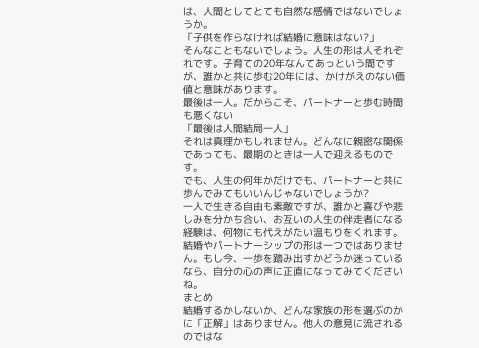は、人間としてとても自然な感情ではないでしょうか。
「子供を作らなければ結婚に意味はない?」
そんなこともないでしょう。人生の形は人それぞれです。子育ての20年なんてあっという間ですが、誰かと共に歩む20年には、かけがえのない価値と意味があります。
最後は一人。だからこそ、パートナーと歩む時間も悪くない
「最後は人間結局一人」
それは真理かもしれません。どんなに親密な関係であっても、最期のときは一人で迎えるものです。
でも、人生の何年かだけでも、パートナーと共に歩んでみてもいいんじゃないでしょうか?
一人で生きる自由も素敵ですが、誰かと喜びや悲しみを分かち合い、お互いの人生の伴走者になる経験は、何物にも代えがたい温もりをくれます。結婚やパートナーシップの形は一つではありません。もし今、一歩を踏み出すかどうか迷っているなら、自分の心の声に正直になってみてくださいね。
まとめ
結婚するかしないか、どんな家族の形を選ぶのかに「正解」はありません。他人の意見に流されるのではな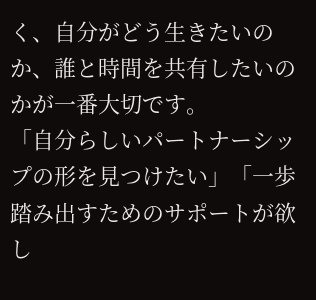く、自分がどう生きたいのか、誰と時間を共有したいのかが一番大切です。
「自分らしいパートナーシップの形を見つけたい」「一歩踏み出すためのサポートが欲し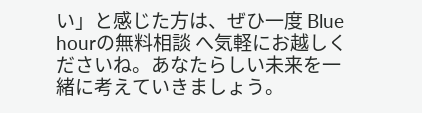い」と感じた方は、ぜひ一度 Blue hourの無料相談 へ気軽にお越しくださいね。あなたらしい未来を一緒に考えていきましょう。